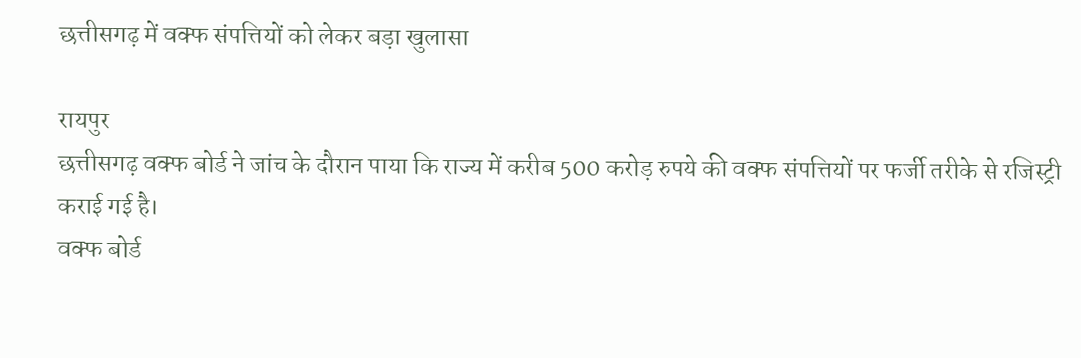छत्तीसगढ़ में वक्फ संपत्तियों को लेकर बड़ा खुलासा

रायपुर
छत्तीसगढ़ वक्फ बोर्ड ने जांच के दौरान पाया कि राज्य में करीब 500 करोड़ रुपये की वक्फ संपत्तियों पर फर्जी तरीके से रजिस्ट्री कराई गई है।
वक्फ बोर्ड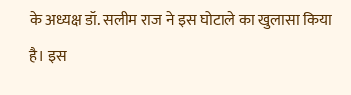के अध्यक्ष डॉ. सलीम राज ने इस घोटाले का खुलासा किया है। इस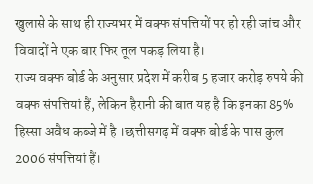खुलासे के साथ ही राज्यभर में वक्फ संपत्तियों पर हो रही जांच और विवादों ने एक बार फिर तूल पकड़ लिया है।
राज्य वक्फ बोर्ड के अनुसार प्रदेश में करीब 5 हजार करोड़ रुपये की वक्फ संपत्तियां हैं, लेकिन हैरानी की बात यह है कि इनका 85% हिस्सा अवैध कब्जे में है ।छत्तीसगढ़ में वक्फ बोर्ड के पास कुल 2006 संपत्तियां हैं।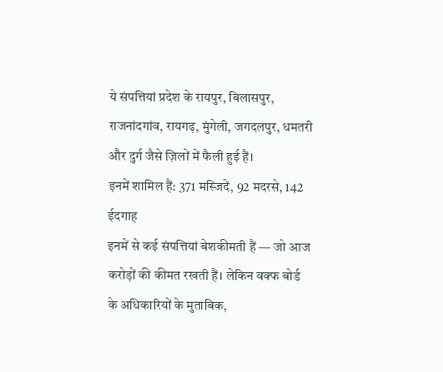ये संपत्तियां प्रदेश के रायपुर, बिलासपुर, राजनांदगांव, रायगढ़, मुंगेली, जगदलपुर, धमतरी और दुर्ग जैसे ज़िलों में फैली हुई हैं।
इनमें शामिल हैं: 371 मस्जिदें, 92 मदरसे, 142 ईदगाह
इनमें से कई संपत्तियां बेशकीमती हैं — जो आज करोड़ों की कीमत रखती हैं। लेकिन वक्फ बोर्ड के अधिकारियों के मुताबिक,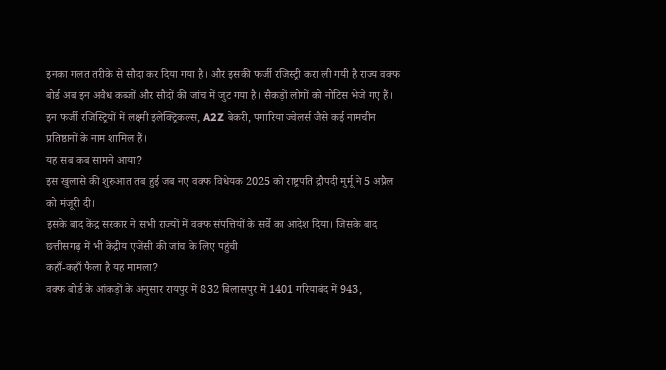इनका गलत तरीके से सौदा कर दिया गया है। और इसकी फर्जी रजिस्ट्री करा ली गयी है राज्य वक्फ बोर्ड अब इन अवैध कब्जों और सौदों की जांच में जुट गया है। सैकड़ों लोगों को नोटिस भेजे गए हैं।
इन फर्जी रजिस्ट्रियों में लक्ष्मी इलेक्ट्रिकल्स, A2Z बेकरी, पगारिया ज्वेलर्स जैसे कई नामचीन प्रतिष्ठानों के नाम शामिल हैं।
यह सब कब सामने आया?
इस खुलासे की शुरुआत तब हुई जब नए वक्फ विधेयक 2025 को राष्ट्रपति द्रौपदी मुर्मू ने 5 अप्रैल को मंजूरी दी।
इसके बाद केंद्र सरकार ने सभी राज्यों में वक्फ संपत्तियों के सर्वे का आदेश दिया। जिसके बाद छत्तीसगढ़ में भी केंद्रीय एजेंसी की जांच के लिए पहुंची
कहाँ-कहाँ फैला है यह मामला?
वक्फ बोर्ड के आंकड़ों के अनुसार रायपुर में 832 बिलासपुर में 1401 गरियाबंद में 943,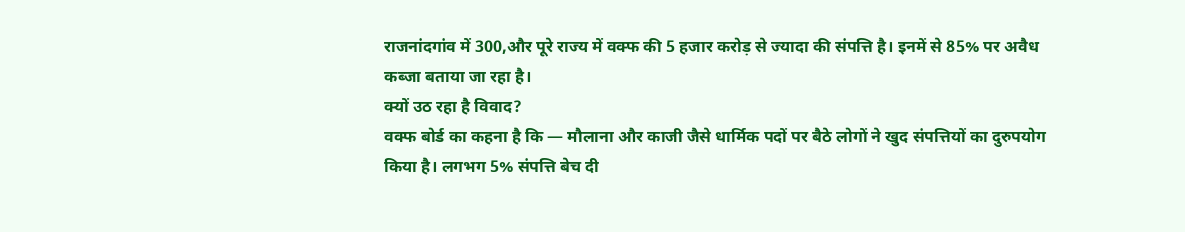राजनांदगांव में 300,और पूरे राज्य में वक्फ की 5 हजार करोड़ से ज्यादा की संपत्ति है। इनमें से 85% पर अवैध कब्जा बताया जा रहा है।
क्यों उठ रहा है विवाद?
वक्फ बोर्ड का कहना है कि — मौलाना और काजी जैसे धार्मिक पदों पर बैठे लोगों ने खुद संपत्तियों का दुरुपयोग किया है। लगभग 5% संपत्ति बेच दी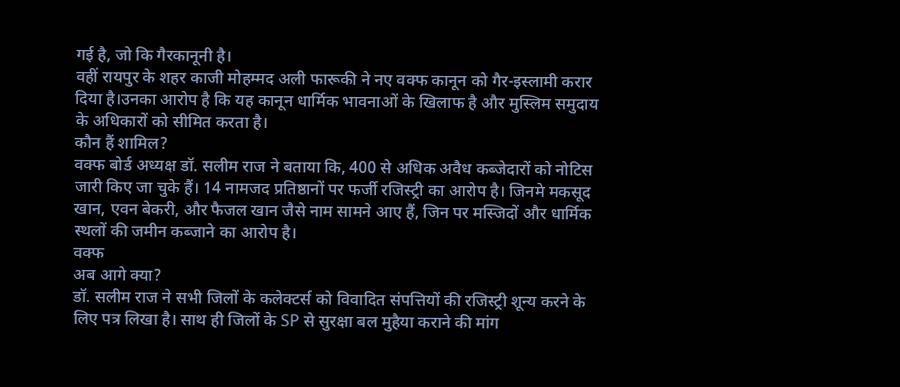गई है, जो कि गैरकानूनी है।
वहीं रायपुर के शहर काजी मोहम्मद अली फारूकी ने नए वक्फ कानून को गैर-इस्लामी करार दिया है।उनका आरोप है कि यह कानून धार्मिक भावनाओं के खिलाफ है और मुस्लिम समुदाय के अधिकारों को सीमित करता है।
कौन हैं शामिल?
वक्फ बोर्ड अध्यक्ष डॉ. सलीम राज ने बताया कि, 400 से अधिक अवैध कब्जेदारों को नोटिस जारी किए जा चुके हैं। 14 नामजद प्रतिष्ठानों पर फर्जी रजिस्ट्री का आरोप है। जिनमे मकसूद खान, एवन बेकरी, और फैजल खान जैसे नाम सामने आए हैं, जिन पर मस्जिदों और धार्मिक स्थलों की जमीन कब्जाने का आरोप है।
वक्फ
अब आगे क्या?
डॉ. सलीम राज ने सभी जिलों के कलेक्टर्स को विवादित संपत्तियों की रजिस्ट्री शून्य करने के लिए पत्र लिखा है। साथ ही जिलों के SP से सुरक्षा बल मुहैया कराने की मांग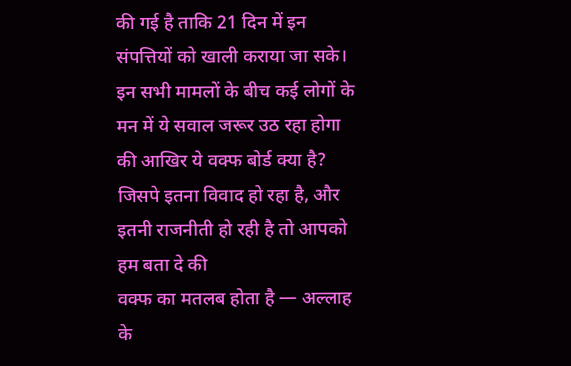की गई है ताकि 21 दिन में इन संपत्तियों को खाली कराया जा सके।
इन सभी मामलों के बीच कई लोगों के मन में ये सवाल जरूर उठ रहा होगा की आखिर ये वक्फ बोर्ड क्या है? जिसपे इतना विवाद हो रहा है, और इतनी राजनीती हो रही है तो आपको हम बता दे की
वक्फ का मतलब होता है — अल्लाह के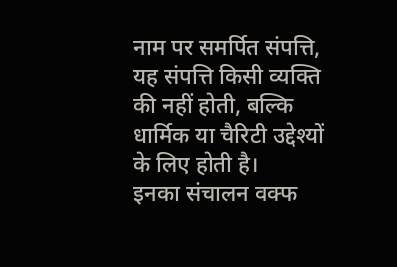नाम पर समर्पित संपत्ति, यह संपत्ति किसी व्यक्ति की नहीं होती, बल्कि धार्मिक या चैरिटी उद्देश्यों के लिए होती है।
इनका संचालन वक्फ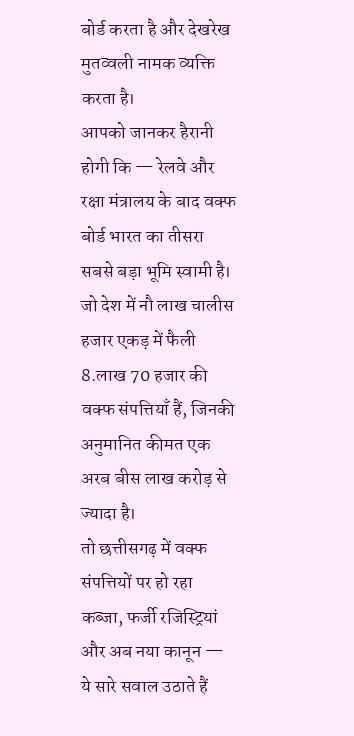बोर्ड करता है और देखरेख मुतव्वली नामक व्यक्ति करता है।
आपको जानकर हैरानी होगी कि — रेलवे और रक्षा मंत्रालय के बाद वक्फ बोर्ड भारत का तीसरा सबसे बड़ा भूमि स्वामी है। जो देश में नौ लाख चालीस हजार एकड़ में फैली 8.लाख 70 हजार की वक्फ संपत्तियाँ हैं, जिनकी अनुमानित कीमत एक अरब बीस लाख करोड़ से ज्यादा है।
तो छत्तीसगढ़ में वक्फ संपत्तियों पर हो रहा कब्जा, फर्जी रजिस्ट्रियां और अब नया कानून — ये सारे सवाल उठाते हैं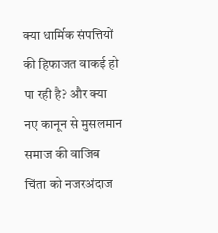क्या धार्मिक संपत्तियों की हिफाजत वाकई हो पा रही है? और क्या नए कानून से मुसलमान समाज की वाजिब चिंता को नजरअंदाज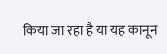किया जा रहा है या यह कानून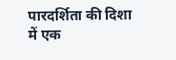पारदर्शिता की दिशा में एक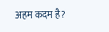अहम कदम है?